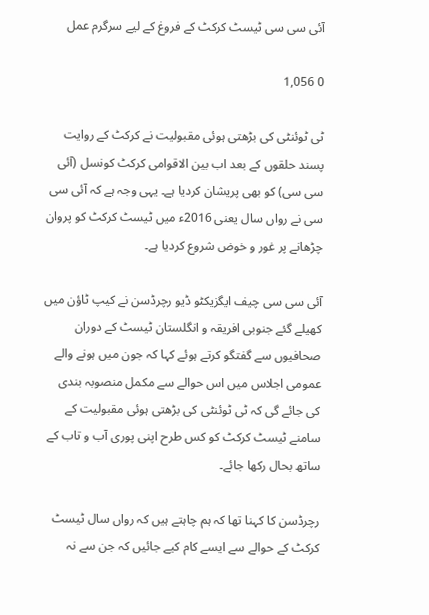آئی سی سی ٹیسٹ کرکٹ کے فروغ کے لیے سرگرم عمل

0 1,056

ٹی ٹوئنٹی کی بڑھتی ہوئی مقبولیت نے کرکٹ کے روایت پسند حلقوں کے بعد اب بین الاقوامی کرکٹ کونسل (آئی سی سی) کو بھی پریشان کردیا ہے۔ یہی وجہ ہے کہ آئی سی سی نے رواں سال یعنی 2016ء میں ٹیسٹ کرکٹ کو پروان چڑھانے پر غور و خوض شروع کردیا ہے۔

آئی سی سی چیف ایگزیکٹو ڈیو رچرڈسن نے کیپ ٹاؤن میں کھیلے گئے جنوبی افریقہ و انگلستان ٹیسٹ کے دوران صحافیوں سے گفتگو کرتے ہوئے کہا کہ جون میں ہونے والے عمومی اجلاس میں اس حوالے سے مکمل منصوبہ بندی کی جائے گی کہ ٹی ٹوئنٹی کی بڑھتی ہوئی مقبولیت کے سامنے ٹیسٹ کرکٹ کو کس طرح اپنی پوری آب و تاب کے ساتھ بحال رکھا جائے۔

رچرڈسن کا کہنا تھا کہ ہم چاہتے ہیں کہ رواں سال ٹیسٹ کرکٹ کے حوالے سے ایسے کام کیے جائیں کہ جن سے نہ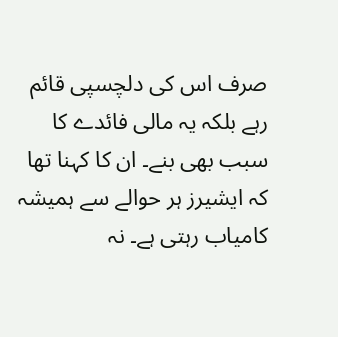صرف اس کی دلچسپی قائم رہے بلکہ یہ مالی فائدے کا سبب بھی بنے۔ ان کا کہنا تھا کہ ایشیرز ہر حوالے سے ہمیشہ کامیاب رہتی ہے۔ نہ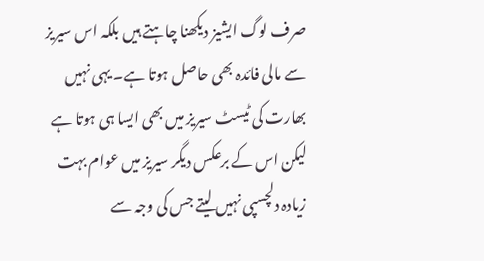صرف لوگ ایشیز دیکھنا چاہتے ہیں بلکہ اس سیریز سے مالی فائدہ بھی حاصل ہوتا ہے۔ یہی نہیں بھارت کی ٹیسٹ سیریز میں بھی ایسا ہی ہوتا ہے لیکن اس کے برعکس دیگر سیریز میں عوام بہت زیادہ دلچسپی نہیں لیتے جس کی وجہ سے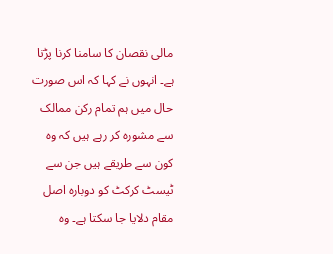مالی نقصان کا سامنا کرنا پڑتا ہے۔ انہوں نے کہا کہ اس صورت حال میں ہم تمام رکن ممالک سے مشورہ کر رہے ہیں کہ وہ کون سے طریقے ہیں جن سے ٹیسٹ کرکٹ کو دوبارہ اصل مقام دلایا جا سکتا ہے۔ وہ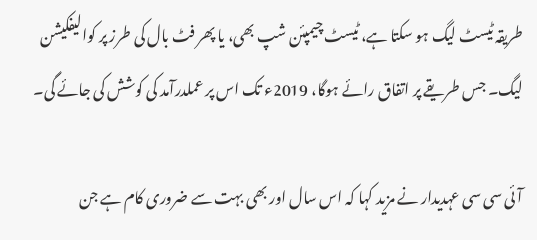طریقہ ٹیسٹ لیگ ہو سکتا ہے، ٹیسٹ چیمپئن شپ بھی، یا پھر فٹ بال کی طرز پر کوالیفکیشن لیگ۔ جس طریقے پر اتفاق رائے ہوگا، 2019ء تک اس پر عملدرآمد کی کوشش کی جائے گی۔

آئی سی سی عہدیدار نے مزید کہا کہ اس سال اور بھی بہت سے ضروری کام ہے جن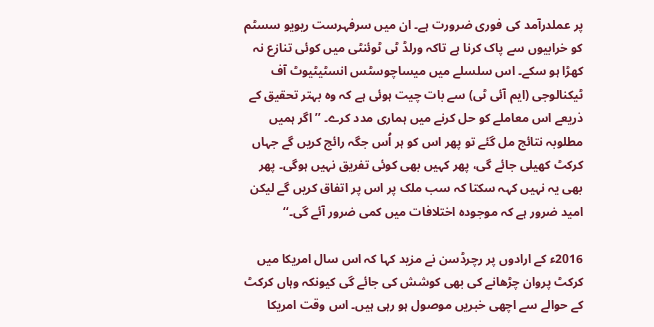پر عملدرآمد کی فوری ضرورت ہے۔ ان میں سرفہرست ریویو سسٹم کو خرابیوں سے پاک کرنا ہے تاکہ ورلڈ ٹی ٹوئنٹی میں کوئی تنازع نہ کھڑا ہو سکے۔ اس سلسلے میں میساچوسٹس انسٹیٹیوٹ آف ٹیکنالوجی (ایم آئی ٹی) سے بات چیت ہوئی ہے کہ وہ بہتر تحقیق کے ذریعے اس معاملے کو حل کرنے میں ہماری مدد کرے۔ ’’اگر ہمیں مطلوبہ نتائج مل گئے تو پھر اس کو ہر اُس جگہ رائج کریں گے جہاں کرکٹ کھیلی جائے گی، پھر کہیں بھی کوئی تفریق نہیں ہوگی۔ پھر بھی یہ نہیں کہہ سکتا کہ سب ملک پر اس پر اتفاق کریں گے لیکن امید ضرور ہے کہ موجودہ اختلافات میں کمی ضرور آئے گی۔‘‘

2016ء کے ارادوں پر رچرڈسن نے مزید کہا کہ اس سال امریکا میں کرکٹ پروان چڑھانے کی بھی کوشش کی جائے گی کیونکہ وہاں کرکٹ کے حوالے سے اچھی خبریں موصول ہو رہی ہیں۔ اس وقت امریکا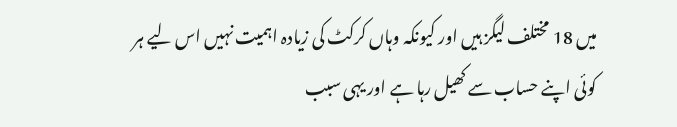میں 18 مختلف لیگز ہیں اور کیونکہ وہاں کرکٹ کی زیادہ اہمیت نہیں اس لیے ہر کوئی اپنے حساب سے کھیل رہا ہے اور یہی سبب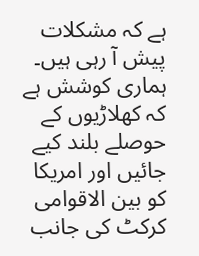ہے کہ مشکلات پیش آ رہی ہیں۔ ہماری کوشش ہے کہ کھلاڑیوں کے حوصلے بلند کیے جائیں اور امریکا کو بین الاقوامی کرکٹ کی جانب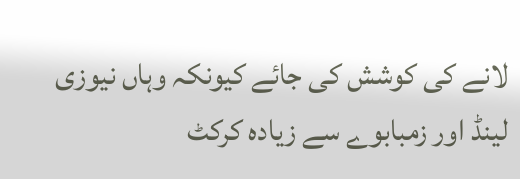لانے کی کوشش کی جائے کیونکہ وہاں نیوزی لینڈ اور زمبابوے سے زیادہ کرکٹ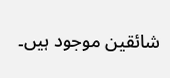شائقین موجود ہیں۔